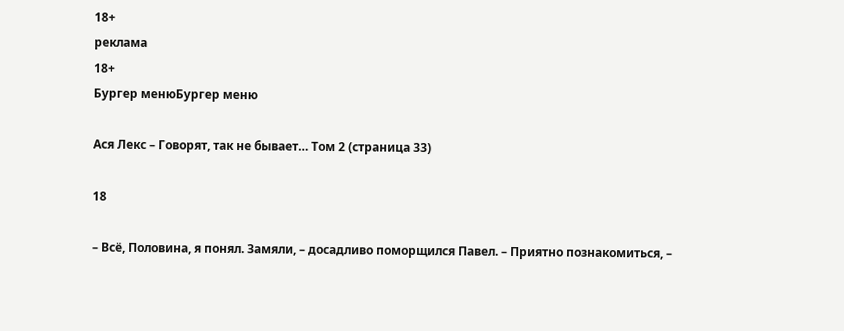18+
реклама
18+
Бургер менюБургер меню

Ася Лекс – Говорят, так не бывает… Том 2 (страница 33)

18

– Всё, Половина, я понял. Замяли, – досадливо поморщился Павел. – Приятно познакомиться, –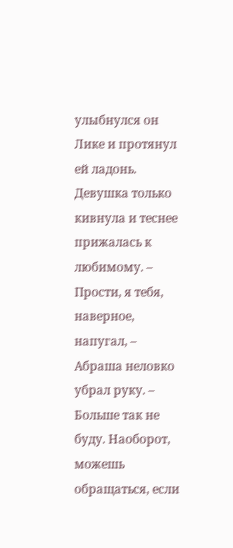улыбнулся он Лике и протянул ей ладонь. Девушка только кивнула и теснее прижалась к любимому. – Прости, я тебя, наверное, напугал, – Абраша неловко убрал руку. – Больше так не буду. Наоборот, можешь обращаться, если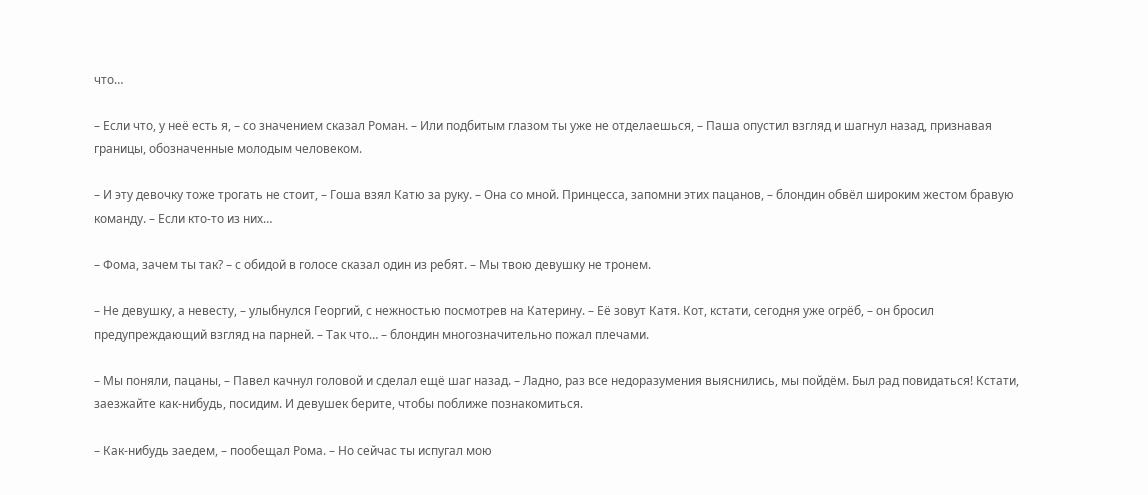что…

– Если что, у неё есть я, – со значением сказал Роман. – Или подбитым глазом ты уже не отделаешься, – Паша опустил взгляд и шагнул назад, признавая границы, обозначенные молодым человеком.

– И эту девочку тоже трогать не стоит, – Гоша взял Катю за руку. – Она со мной. Принцесса, запомни этих пацанов, – блондин обвёл широким жестом бравую команду. – Если кто-то из них…

– Фома, зачем ты так? – с обидой в голосе сказал один из ребят. – Мы твою девушку не тронем.

– Не девушку, а невесту, – улыбнулся Георгий, с нежностью посмотрев на Катерину. – Её зовут Катя. Кот, кстати, сегодня уже огрёб, – он бросил предупреждающий взгляд на парней. – Так что… – блондин многозначительно пожал плечами.

– Мы поняли, пацаны, – Павел качнул головой и сделал ещё шаг назад. – Ладно, раз все недоразумения выяснились, мы пойдём. Был рад повидаться! Кстати, заезжайте как-нибудь, посидим. И девушек берите, чтобы поближе познакомиться.

– Как-нибудь заедем, – пообещал Рома. – Но сейчас ты испугал мою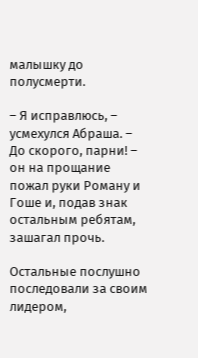малышку до полусмерти.

– Я исправлюсь, – усмехулся Абраша. – До скорого, парни! – он на прощание пожал руки Роману и Гоше и, подав знак остальным ребятам, зашагал прочь.

Остальные послушно последовали за своим лидером,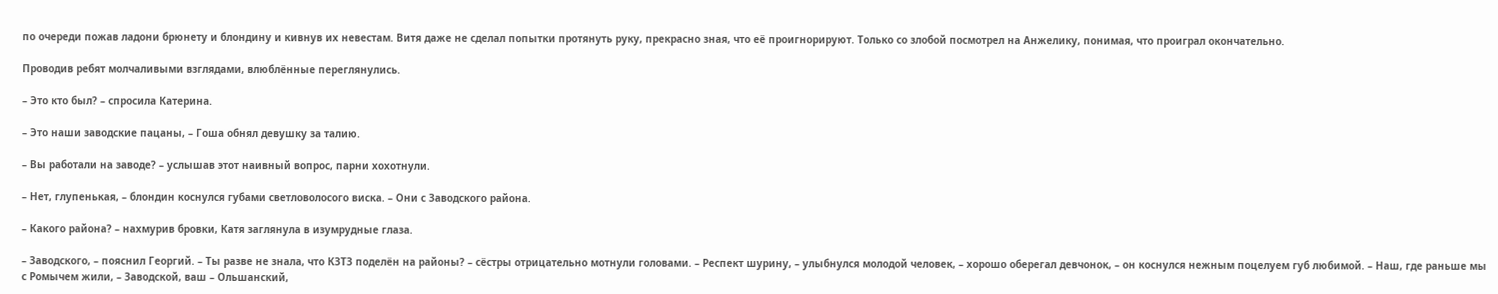по очереди пожав ладони брюнету и блондину и кивнув их невестам. Витя даже не сделал попытки протянуть руку, прекрасно зная, что её проигнорируют. Только со злобой посмотрел на Анжелику, понимая, что проиграл окончательно.

Проводив ребят молчаливыми взглядами, влюблённые переглянулись.

– Это кто был? – спросила Катерина.

– Это наши заводские пацаны, – Гоша обнял девушку за талию.

– Вы работали на заводе? – услышав этот наивный вопрос, парни хохотнули.

– Нет, глупенькая, – блондин коснулся губами светловолосого виска. – Они с Заводского района.

– Какого района? – нахмурив бровки, Катя заглянула в изумрудные глаза.

– Заводского, – пояснил Георгий. – Ты разве не знала, что КЗТЗ поделён на районы? – сёстры отрицательно мотнули головами. – Респект шурину, – улыбнулся молодой человек, – хорошо оберегал девчонок, – он коснулся нежным поцелуем губ любимой. – Наш, где раньше мы с Ромычем жили, – Заводской, ваш – Ольшанский,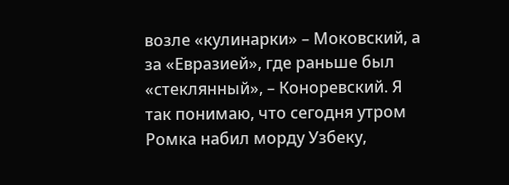возле «кулинарки» – Моковский, а за «Евразией», где раньше был «стеклянный», – Коноревский. Я так понимаю, что сегодня утром Ромка набил морду Узбеку,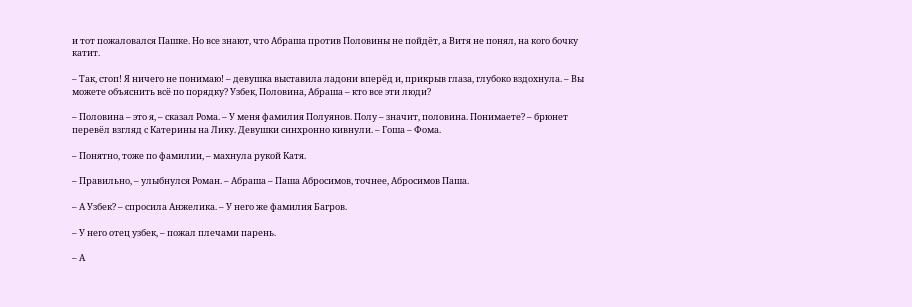и тот пожаловался Пашке. Но все знают, что Абраша против Половины не пойдёт, а Витя не понял, на кого бочку катит.

– Так, стоп! Я ничего не понимаю! – девушка выставила ладони вперёд и, прикрыв глаза, глубоко вздохнула. – Вы можете объяснить всё по порядку? Узбек, Половина, Абраша – кто все эти люди?

– Половина – это я, – сказал Рома. – У меня фамилия Полуянов. Полу – значит, половина. Понимаете? – брюнет перевёл взгляд с Катерины на Лику. Девушки синхронно кивнули. – Гоша – Фома.

– Понятно, тоже по фамилии, – махнула рукой Катя.

– Правильно, – улыбнулся Роман. – Абраша – Паша Абросимов, точнее, Абросимов Паша.

– А Узбек? – спросила Анжелика. – У него же фамилия Багров.

– У него отец узбек, – пожал плечами парень.

– А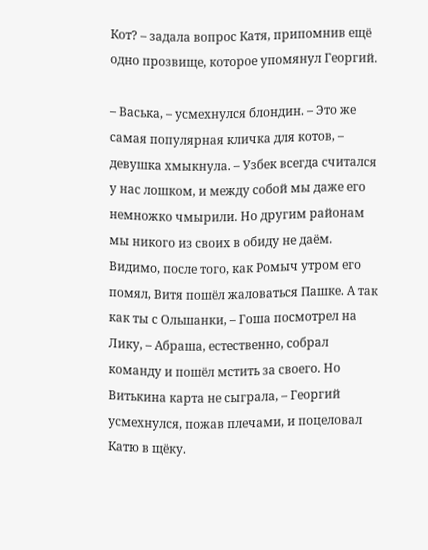Кот? – задала вопрос Катя, припомнив ещё одно прозвище, которое упомянул Георгий.

– Васька, – усмехнулся блондин. – Это же самая популярная кличка для котов, – девушка хмыкнула. – Узбек всегда считался у нас лошком, и между собой мы даже его немножко чмырили. Но другим районам мы никого из своих в обиду не даём. Видимо, после того, как Ромыч утром его помял, Витя пошёл жаловаться Пашке. А так как ты с Ольшанки, – Гоша посмотрел на Лику, – Абраша, естественно, собрал команду и пошёл мстить за своего. Но Витькина карта не сыграла, – Георгий усмехнулся, пожав плечами, и поцеловал Катю в щёку.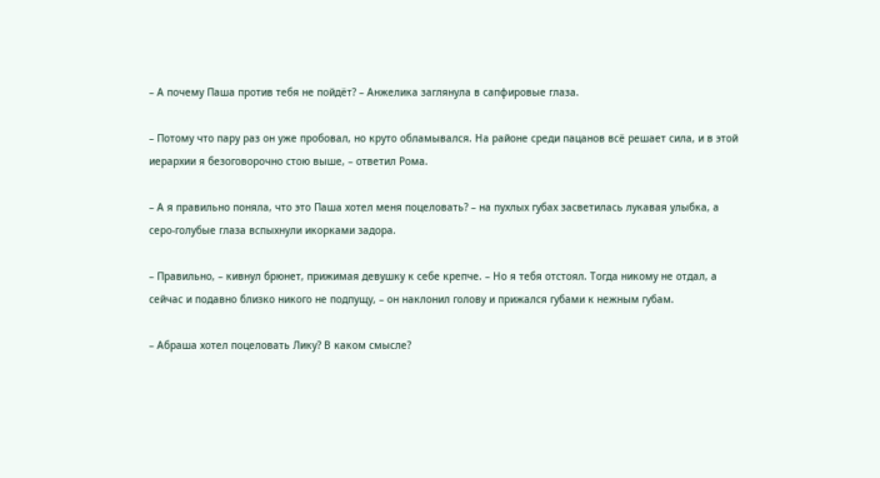– А почему Паша против тебя не пойдёт? – Анжелика заглянула в сапфировые глаза.

– Потому что пару раз он уже пробовал, но круто обламывался. На районе среди пацанов всё решает сила, и в этой иерархии я безоговорочно стою выше, – ответил Рома.

– А я правильно поняла, что это Паша хотел меня поцеловать? – на пухлых губах засветилась лукавая улыбка, а серо-голубые глаза вспыхнули икорками задора.

– Правильно, – кивнул брюнет, прижимая девушку к себе крепче. – Но я тебя отстоял. Тогда никому не отдал, а сейчас и подавно близко никого не подпущу, – он наклонил голову и прижался губами к нежным губам.

– Абраша хотел поцеловать Лику? В каком смысле?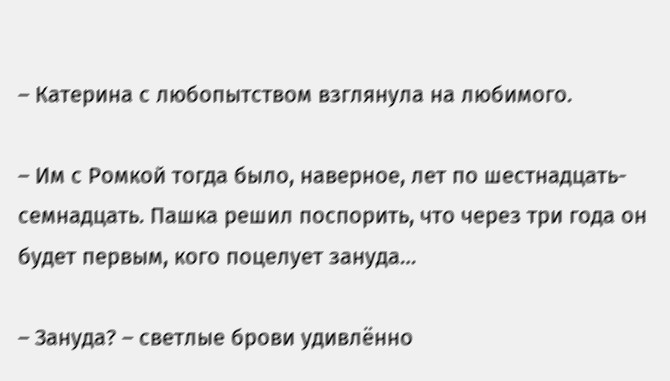– Катерина с любопытством взглянула на любимого.

– Им с Ромкой тогда было, наверное, лет по шестнадцать-семнадцать. Пашка решил поспорить, что через три года он будет первым, кого поцелует зануда…

– Зануда? – светлые брови удивлённо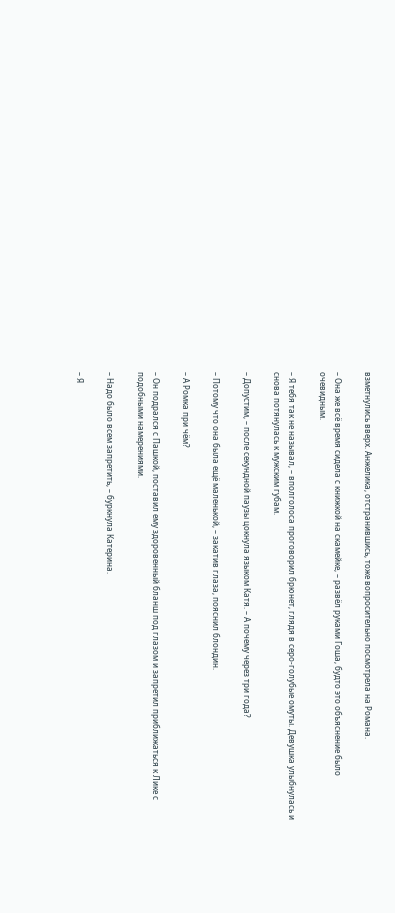взметнулись вверх. Анжелика, отстранившись, тоже вопросительно посмотрела на Романа.

– Она же всё время сидела с книжкой на скамейке, – развёл руками Гоша, будто это объяснение было очевидным.

– Я тебя так не называл, – вполголоса проговорил брюнет, глядя в серо-голубые омуты. Девушка улыбнулась и снова потянулась к мужским губам.

– Допустим, – после секундной паузы цокнула языком Катя. – А почему через три года?

– Потому что она была ещё маленькой, – закатив глаза, пояснил блондин.

– А Ромка при чём?

– Он подрался с Пашкой, поставил ему здоровенный бланш под глазом и запретил приближаться к Лике с подобными намерениями.

– Надо было всем запретить, – буркнула Катерина.

– Я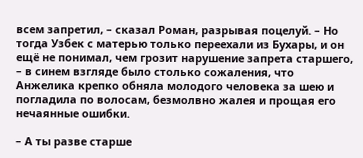всем запретил, – сказал Роман, разрывая поцелуй. – Но тогда Узбек с матерью только переехали из Бухары, и он ещё не понимал, чем грозит нарушение запрета старшего, – в синем взгляде было столько сожаления, что Анжелика крепко обняла молодого человека за шею и погладила по волосам, безмолвно жалея и прощая его нечаянные ошибки.

– А ты разве старше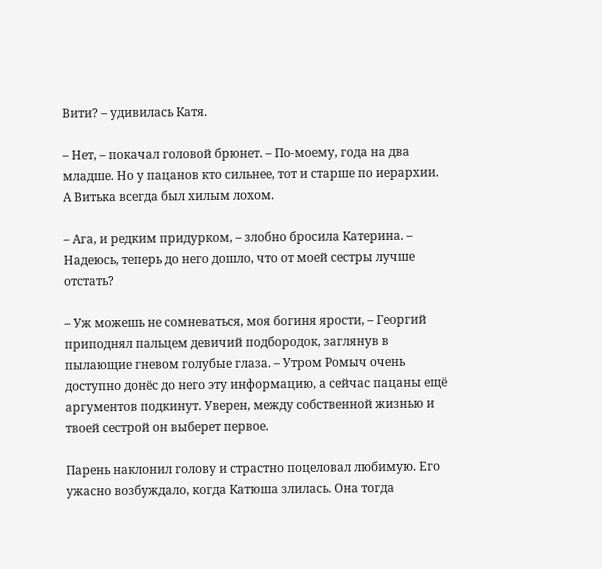Вити? – удивилась Катя.

– Нет, – покачал головой брюнет. – По-моему, года на два младше. Но у пацанов кто сильнее, тот и старше по иерархии. А Витька всегда был хилым лохом.

– Ага, и редким придурком, – злобно бросила Катерина. – Надеюсь, теперь до него дошло, что от моей сестры лучше отстать?

– Уж можешь не сомневаться, моя богиня ярости, – Георгий приподнял пальцем девичий подбородок, заглянув в пылающие гневом голубые глаза. – Утром Ромыч очень доступно донёс до него эту информацию, а сейчас пацаны ещё аргументов подкинут. Уверен, между собственной жизнью и твоей сестрой он выберет первое.

Парень наклонил голову и страстно поцеловал любимую. Его ужасно возбуждало, когда Катюша злилась. Она тогда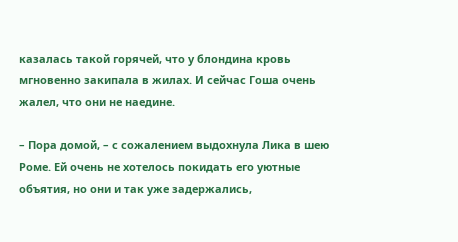казалась такой горячей, что у блондина кровь мгновенно закипала в жилах. И сейчас Гоша очень жалел, что они не наедине.

– Пора домой, – с сожалением выдохнула Лика в шею Роме. Ей очень не хотелось покидать его уютные объятия, но они и так уже задержались,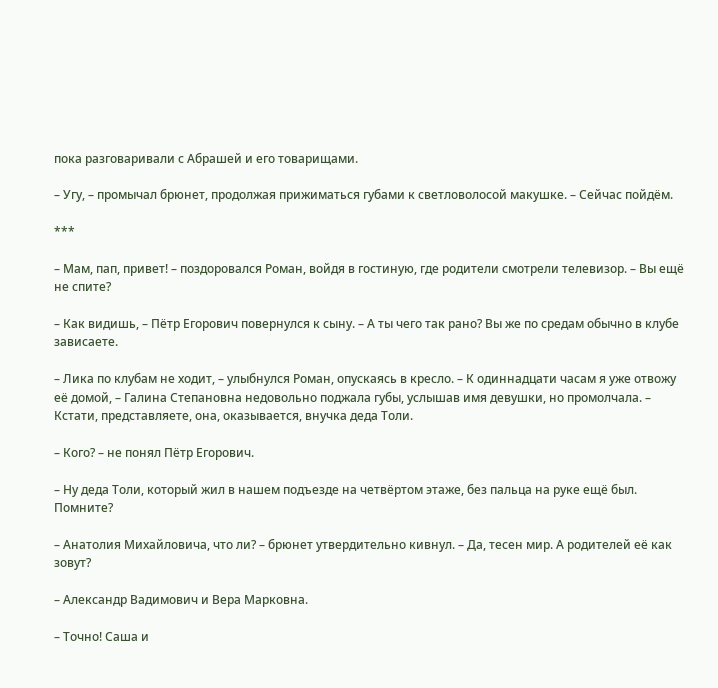пока разговаривали с Абрашей и его товарищами.

– Угу, – промычал брюнет, продолжая прижиматься губами к светловолосой макушке. – Сейчас пойдём.

***

– Мам, пап, привет! – поздоровался Роман, войдя в гостиную, где родители смотрели телевизор. – Вы ещё не спите?

– Как видишь, – Пётр Егорович повернулся к сыну. – А ты чего так рано? Вы же по средам обычно в клубе зависаете.

– Лика по клубам не ходит, – улыбнулся Роман, опускаясь в кресло. – К одиннадцати часам я уже отвожу её домой, – Галина Степановна недовольно поджала губы, услышав имя девушки, но промолчала. – Кстати, представляете, она, оказывается, внучка деда Толи.

– Кого? – не понял Пётр Егорович.

– Ну деда Толи, который жил в нашем подъезде на четвёртом этаже, без пальца на руке ещё был. Помните?

– Анатолия Михайловича, что ли? – брюнет утвердительно кивнул. – Да, тесен мир. А родителей её как зовут?

– Александр Вадимович и Вера Марковна.

– Точно! Саша и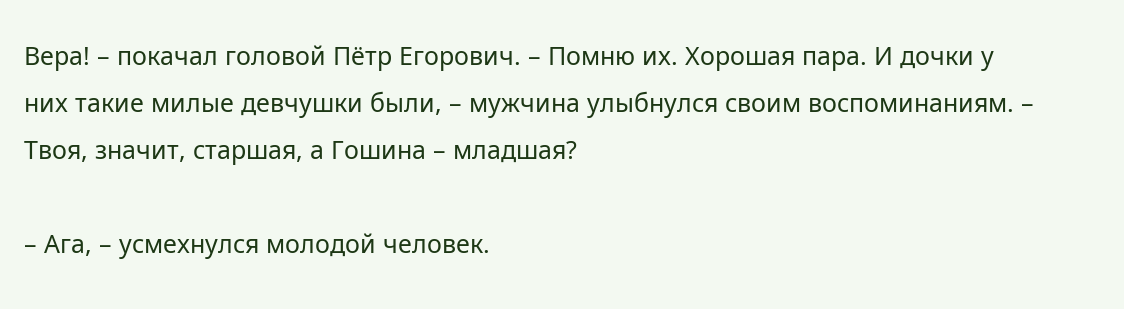Вера! – покачал головой Пётр Егорович. – Помню их. Хорошая пара. И дочки у них такие милые девчушки были, – мужчина улыбнулся своим воспоминаниям. – Твоя, значит, старшая, а Гошина – младшая?

– Ага, – усмехнулся молодой человек.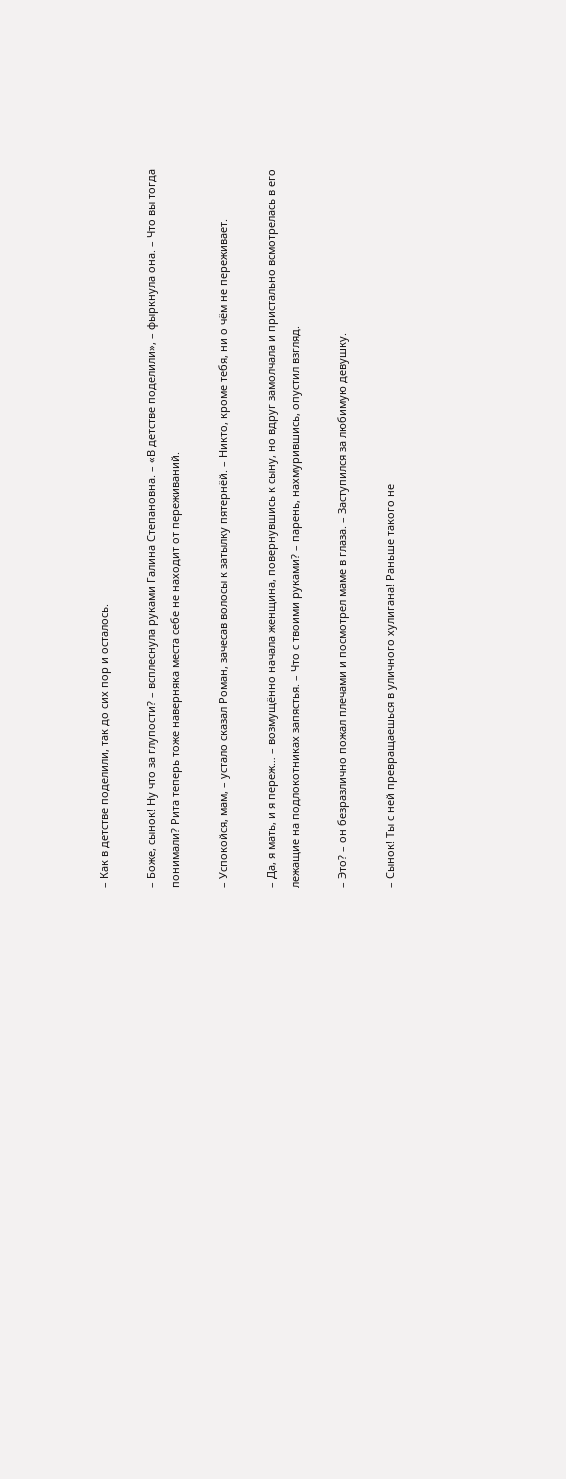– Как в детстве поделили, так до сих пор и осталось.

– Боже, сынок! Ну что за глупости? – всплеснула руками Галина Степановна. – «В детстве поделили», – фыркнула она. – Что вы тогда понимали? Рита теперь тоже наверняка места себе не находит от переживаний.

– Успокойся, мам, – устало сказал Роман, зачесав волосы к затылку пятернёй. – Никто, кроме тебя, ни о чём не переживает.

– Да, я мать, и я переж… – возмущённо начала женщина, повернувшись к сыну, но вдруг замолчала и пристально всмотрелась в его лежащие на подлокотниках запястья. – Что с твоими руками? – парень, нахмурившись, опустил взгляд.

– Это? – он безразлично пожал плечами и посмотрел маме в глаза. – Заступился за любимую девушку.

– Сынок! Ты с ней превращаешься в уличного хулигана! Раньше такого не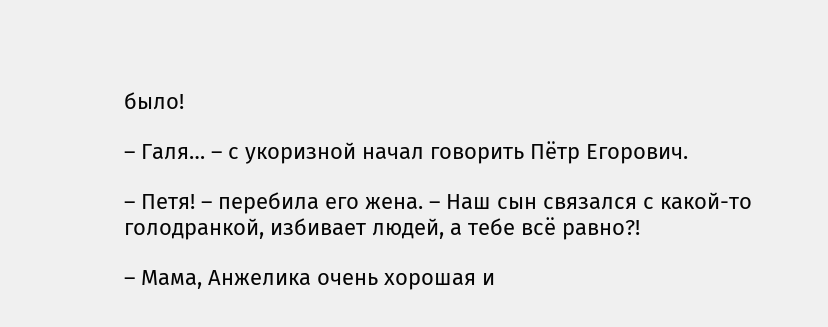было!

– Галя… – с укоризной начал говорить Пётр Егорович.

– Петя! – перебила его жена. – Наш сын связался с какой-то голодранкой, избивает людей, а тебе всё равно?!

– Мама, Анжелика очень хорошая и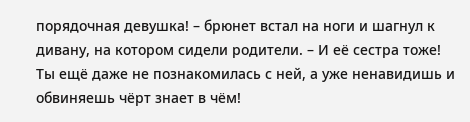порядочная девушка! – брюнет встал на ноги и шагнул к дивану, на котором сидели родители. – И её сестра тоже! Ты ещё даже не познакомилась с ней, а уже ненавидишь и обвиняешь чёрт знает в чём!